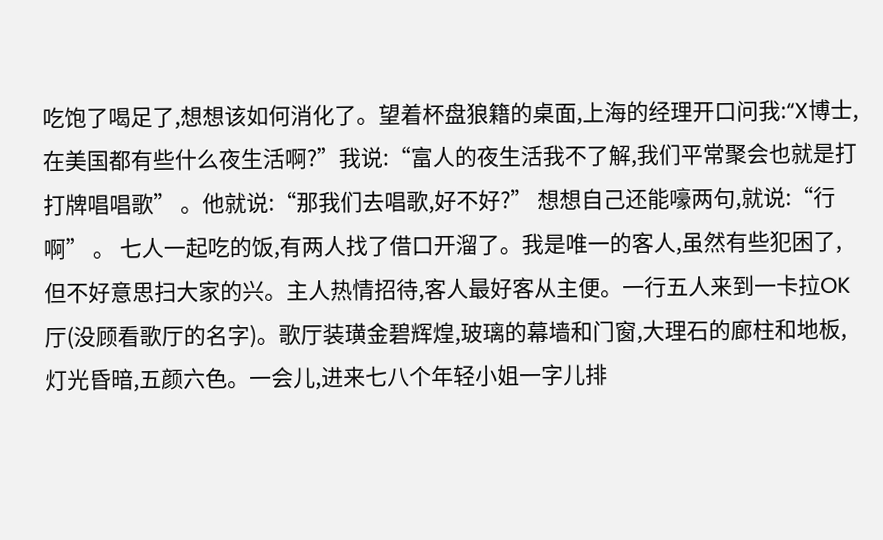吃饱了喝足了,想想该如何消化了。望着杯盘狼籍的桌面,上海的经理开口问我:“X博士,在美国都有些什么夜生活啊?”我说:“富人的夜生活我不了解,我们平常聚会也就是打打牌唱唱歌” 。他就说:“那我们去唱歌,好不好?” 想想自己还能嚎两句,就说:“行啊” 。 七人一起吃的饭,有两人找了借口开溜了。我是唯一的客人,虽然有些犯困了,但不好意思扫大家的兴。主人热情招待,客人最好客从主便。一行五人来到一卡拉OK厅(没顾看歌厅的名字)。歌厅装璜金碧辉煌,玻璃的幕墙和门窗,大理石的廊柱和地板,灯光昏暗,五颜六色。一会儿,进来七八个年轻小姐一字儿排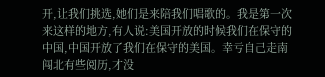开,让我们挑选,她们是来陪我们唱歌的。我是第一次来这样的地方,有人说:美国开放的时候我们在保守的中国,中国开放了我们在保守的美国。幸亏自己走南闯北有些阅历,才没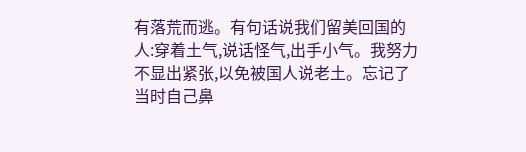有落荒而逃。有句话说我们留美回国的人:穿着土气,说话怪气,出手小气。我努力不显出紧张,以免被国人说老土。忘记了当时自己鼻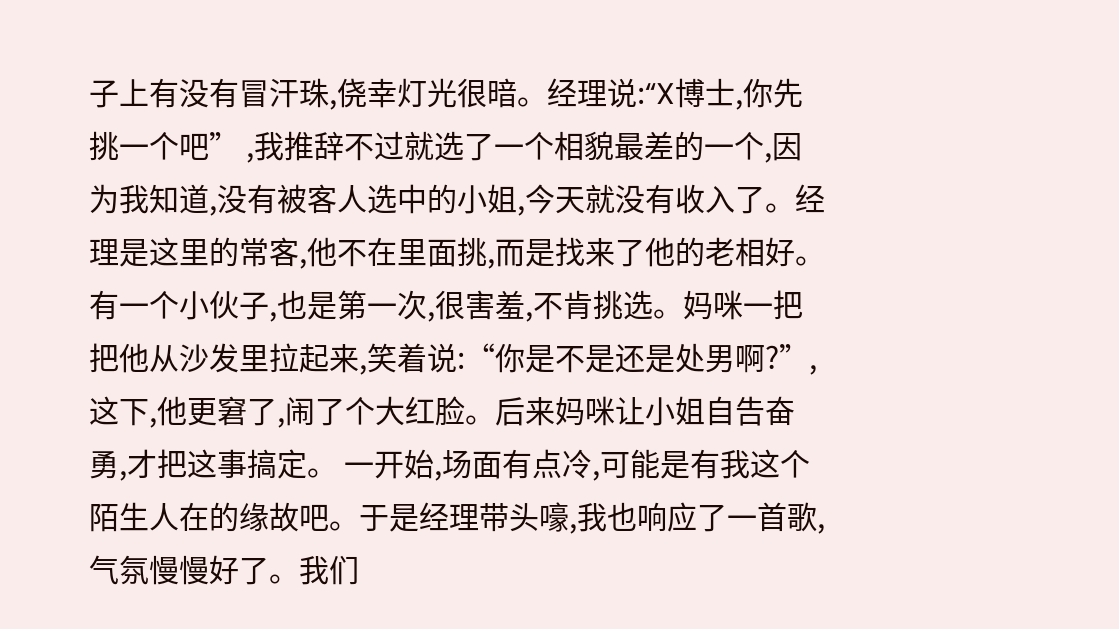子上有没有冒汗珠,侥幸灯光很暗。经理说:“X博士,你先挑一个吧” ,我推辞不过就选了一个相貌最差的一个,因为我知道,没有被客人选中的小姐,今天就没有收入了。经理是这里的常客,他不在里面挑,而是找来了他的老相好。有一个小伙子,也是第一次,很害羞,不肯挑选。妈咪一把把他从沙发里拉起来,笑着说:“你是不是还是处男啊?”,这下,他更窘了,闹了个大红脸。后来妈咪让小姐自告奋勇,才把这事搞定。 一开始,场面有点冷,可能是有我这个陌生人在的缘故吧。于是经理带头嚎,我也响应了一首歌,气氛慢慢好了。我们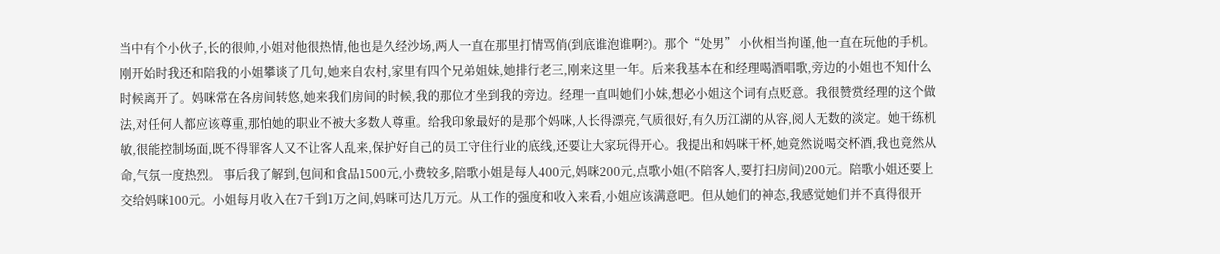当中有个小伙子,长的很帅,小姐对他很热情,他也是久经沙场,两人一直在那里打情骂俏(到底谁泡谁啊?)。那个“处男” 小伙相当拘谨,他一直在玩他的手机。刚开始时我还和陪我的小姐攀谈了几句,她来自农村,家里有四个兄弟姐妹,她排行老三,刚来这里一年。后来我基本在和经理喝酒唱歌,旁边的小姐也不知什么时候离开了。妈咪常在各房间转悠,她来我们房间的时候,我的那位才坐到我的旁边。经理一直叫她们小妹,想必小姐这个词有点贬意。我很赞赏经理的这个做法,对任何人都应该尊重,那怕她的职业不被大多数人尊重。给我印象最好的是那个妈咪,人长得漂亮,气质很好,有久历江湖的从容,阅人无数的淡定。她干练机敏,很能控制场面,既不得罪客人又不让客人乱来,保护好自己的员工守住行业的底线,还要让大家玩得开心。我提出和妈咪干杯,她竟然说喝交杯酒,我也竟然从命,气氛一度热烈。 事后我了解到,包间和食品1500元,小费较多,陪歌小姐是每人400元,妈咪200元,点歌小姐(不陪客人,要打扫房间)200元。陪歌小姐还要上交给妈咪100元。小姐每月收入在7千到1万之间,妈咪可达几万元。从工作的强度和收入来看,小姐应该满意吧。但从她们的神态,我感觉她们并不真得很开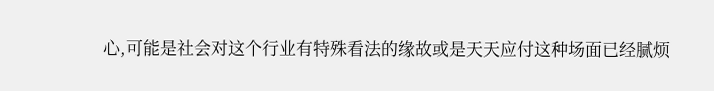心,可能是社会对这个行业有特殊看法的缘故或是天天应付这种场面已经腻烦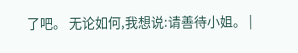了吧。 无论如何,我想说:请善待小姐。 |